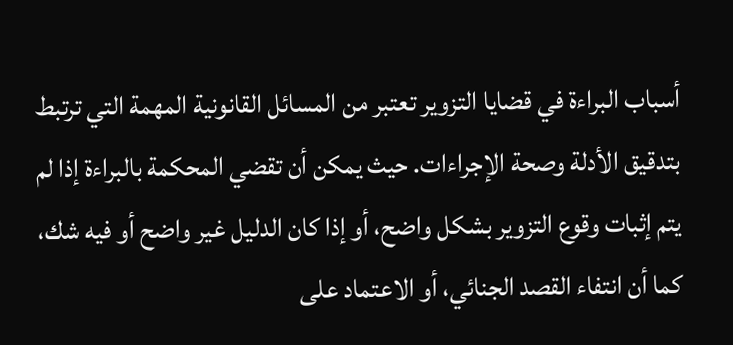أسباب البراءة في قضايا التزوير تعتبر من المسائل القانونية المهمة التي ترتبط بتدقيق الأدلة وصحة الإجراءات. حيث يمكن أن تقضي المحكمة بالبراءة إذا لم يتم إثبات وقوع التزوير بشكل واضح، أو إذا كان الدليل غير واضح أو فيه شك، كما أن انتفاء القصد الجنائي، أو الاعتماد على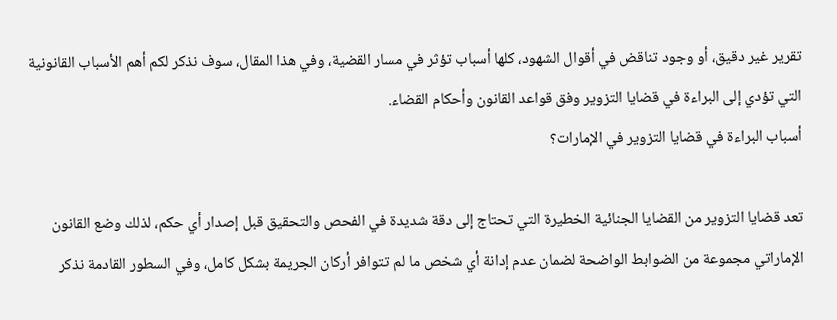تقرير غير دقيق، أو وجود تناقض في أقوال الشهود، كلها أسباب تؤثر في مسار القضية، وفي هذا المقال، سوف نذكر لكم أهم الأسباب القانونية التي تؤدي إلى البراءة في قضايا التزوير وفق قواعد القانون وأحكام القضاء.
أسباب البراءة في قضايا التزوير في الإمارات؟

تعد قضايا التزوير من القضايا الجنائية الخطيرة التي تحتاج إلى دقة شديدة في الفحص والتحقيق قبل إصدار أي حكم، لذلك وضع القانون الإماراتي مجموعة من الضوابط الواضحة لضمان عدم إدانة أي شخص ما لم تتوافر أركان الجريمة بشكل كامل، وفي السطور القادمة نذكر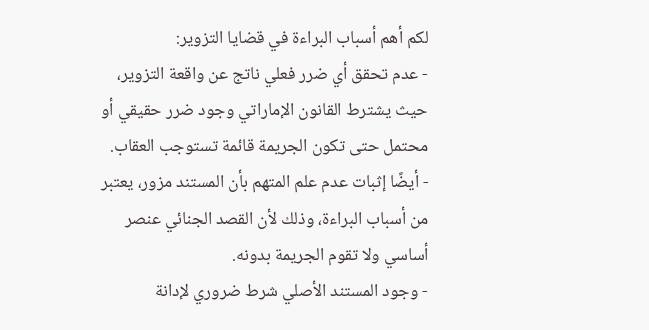لكم أهم أسباب البراءة في قضايا التزوير:
- عدم تحقق أي ضرر فعلي ناتج عن واقعة التزوير، حيث يشترط القانون الإماراتي وجود ضرر حقيقي أو محتمل حتى تكون الجريمة قائمة تستوجب العقاب.
- أيضًا إثبات عدم علم المتهم بأن المستند مزور، يعتبر من أسباب البراءة، وذلك لأن القصد الجنائي عنصر أساسي ولا تقوم الجريمة بدونه.
- وجود المستند الأصلي شرط ضروري لإدانة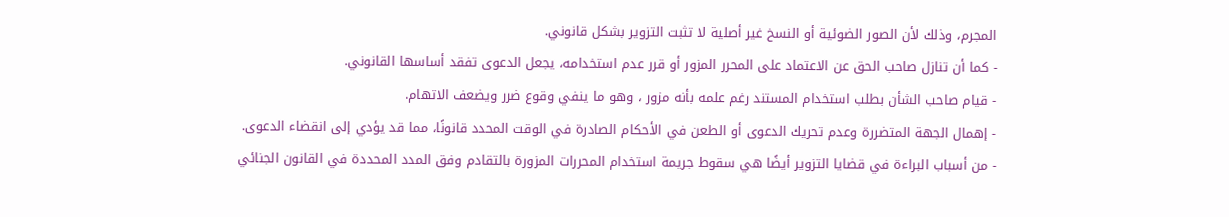المجرم، وذلك لأن الصور الضوئية أو النسخ غير أصلية لا تثبت التزوير بشكل قانوني.
- كما أن تنازل صاحب الحق عن الاعتماد على المحرر المزور أو قرر عدم استخدامه، يجعل الدعوى تفقد أساسها القانوني.
- قيام صاحب الشأن بطلب استخدام المستند رغم علمه بأنه مزور ، وهو ما ينفي وقوع ضرر ويضعف الاتهام.
- إهمال الجهة المتضررة وعدم تحريك الدعوى أو الطعن في الأحكام الصادرة في الوقت المحدد قانونًا، مما قد يؤدي إلى انقضاء الدعوى.
- من أسباب البراءة في قضايا التزوير أيضًا هي سقوط جريمة استخدام المحررات المزورة بالتقادم وفق المدد المحددة في القانون الجنائي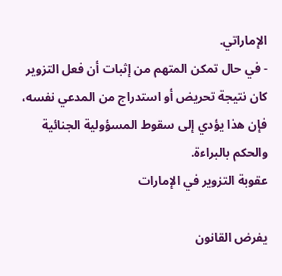الإماراتي.
- في حال تمكن المتهم من إثبات أن فعل التزوير كان نتيجة تحريض أو استدراج من المدعي نفسه، فإن هذا يؤدي إلى سقوط المسؤولية الجنائية والحكم بالبراءة.
عقوبة التزوير في الإمارات

يفرض القانون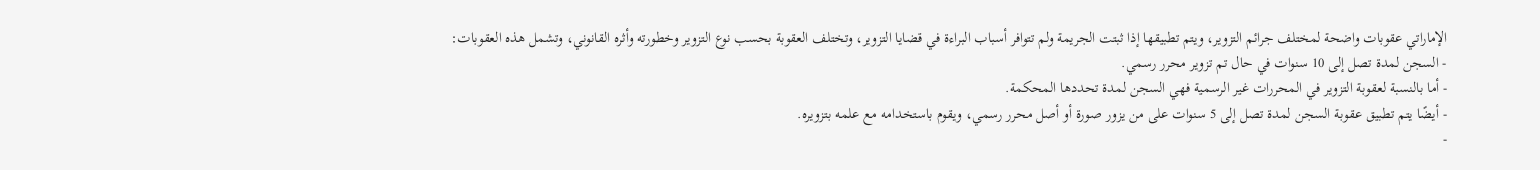الإماراتي عقوبات واضحة لمختلف جرائم التزوير، ويتم تطبيقها إذا ثبتت الجريمة ولم تتوافر أسباب البراءة في قضايا التزوير، وتختلف العقوبة بحسب نوع التزوير وخطورته وأثره القانوني، وتشمل هذه العقوبات:
- السجن لمدة تصل إلى 10 سنوات في حال تم تزوير محرر رسمي.
- أما بالنسبة لعقوبة التزوير في المحررات غير الرسمية فهي السجن لمدة تحددها المحكمة.
- أيضًا يتم تطبيق عقوبة السجن لمدة تصل إلى 5 سنوات على من يزور صورة أو أصل محرر رسمي، ويقوم باستخدامه مع علمه بتزويره.
-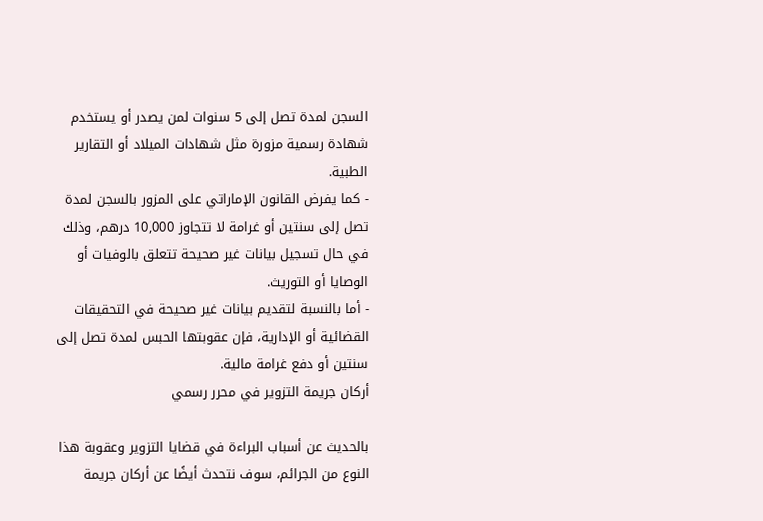السجن لمدة تصل إلى 5 سنوات لمن يصدر أو يستخدم شهادة رسمية مزورة مثل شهادات الميلاد أو التقارير الطبية.
- كما يفرض القانون الإماراتي على المزور بالسجن لمدة تصل إلى سنتين أو غرامة لا تتجاوز 10,000 درهم، وذلك في حال تسجيل بيانات غير صحيحة تتعلق بالوفيات أو الوصايا أو التوريث.
- أما بالنسبة لتقديم بيانات غير صحيحة في التحقيقات القضائية أو الإدارية، فإن عقوبتها الحبس لمدة تصل إلى سنتين أو دفع غرامة مالية.
أركان جريمة التزوير في محرر رسمي

بالحديث عن أسباب البراءة في قضايا التزوير وعقوبة هذا النوع من الجرائم، سوف نتحدث أيضًا عن أركان جريمة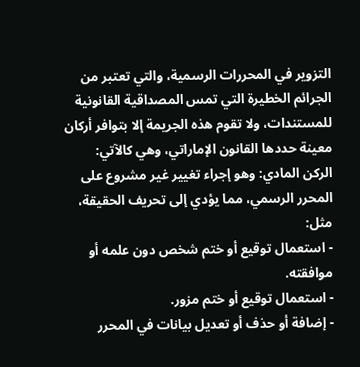التزوير في المحررات الرسمية، والتي تعتبر من الجرائم الخطيرة التي تمس المصداقية القانونية للمستندات، ولا تقوم هذه الجريمة إلا بتوافر أركان معينة حددها القانون الإماراتي، وهي كالآتي:
الركن المادي: وهو إجراء تغيير غير مشروع على المحرر الرسمي، مما يؤدي إلى تحريف الحقيقة، مثل:
- استعمال توقيع أو ختم شخص دون علمه أو موافقته.
- استعمال توقيع أو ختم مزور.
- إضافة أو حذف أو تعديل بيانات في المحرر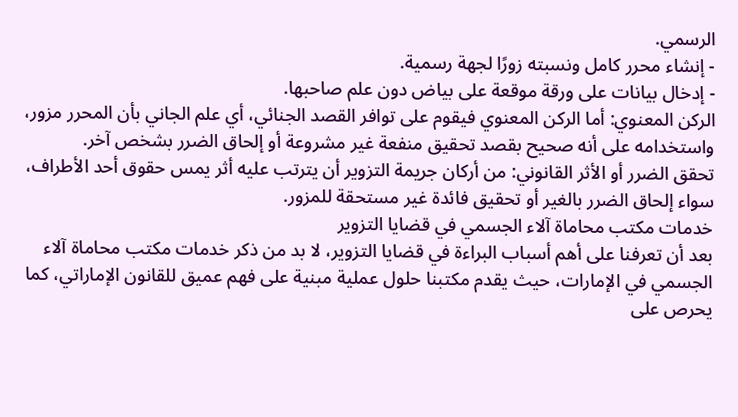الرسمي.
- إنشاء محرر كامل ونسبته زورًا لجهة رسمية.
- إدخال بيانات على ورقة موقعة على بياض دون علم صاحبها.
الركن المعنوي: أما الركن المعنوي فيقوم على توافر القصد الجنائي، أي علم الجاني بأن المحرر مزور، واستخدامه على أنه صحيح بقصد تحقيق منفعة غير مشروعة أو إلحاق الضرر بشخص آخر.
تحقق الضرر أو الأثر القانوني: من أركان جريمة التزوير أن يترتب عليه أثر يمس حقوق أحد الأطراف، سواء إلحاق الضرر بالغير أو تحقيق فائدة غير مستحقة للمزور.
خدمات مكتب محاماة آلاء الجسمي في قضايا التزوير
بعد أن تعرفنا على أهم أسباب البراءة في قضايا التزوير، لا بد من ذكر خدمات مكتب محاماة آلاء الجسمي في الإمارات، حيث يقدم مكتبنا حلول عملية مبنية على فهم عميق للقانون الإماراتي، كما يحرص على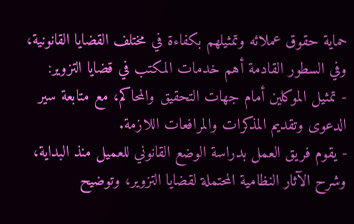حماية حقوق عملائه وتمثيلهم بكفاءة في مختلف القضايا القانونية، وفي السطور القادمة أهم خدمات المكتب في قضايا التزوير:
- تمثيل الموكلين أمام جهات التحقيق والمحاكم، مع متابعة سير الدعوى وتقديم المذكرات والمرافعات اللازمة.
- يقوم فريق العمل بدراسة الوضع القانوني للعميل منذ البداية، وشرح الآثار النظامية المحتملة لقضايا التزوير، وتوضيح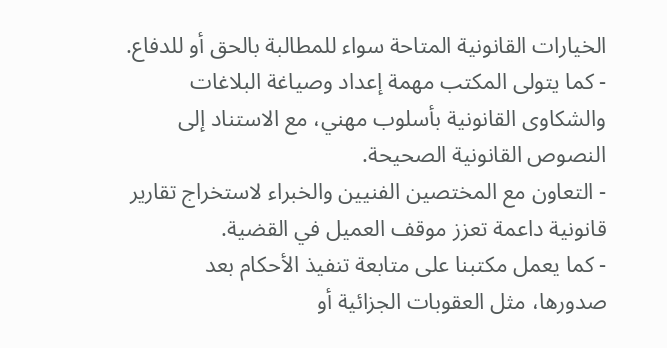الخيارات القانونية المتاحة سواء للمطالبة بالحق أو للدفاع.
- كما يتولى المكتب مهمة إعداد وصياغة البلاغات والشكاوى القانونية بأسلوب مهني، مع الاستناد إلى النصوص القانونية الصحيحة.
- التعاون مع المختصين الفنيين والخبراء لاستخراج تقارير قانونية داعمة تعزز موقف العميل في القضية.
- كما يعمل مكتبنا على متابعة تنفيذ الأحكام بعد صدورها، مثل العقوبات الجزائية أو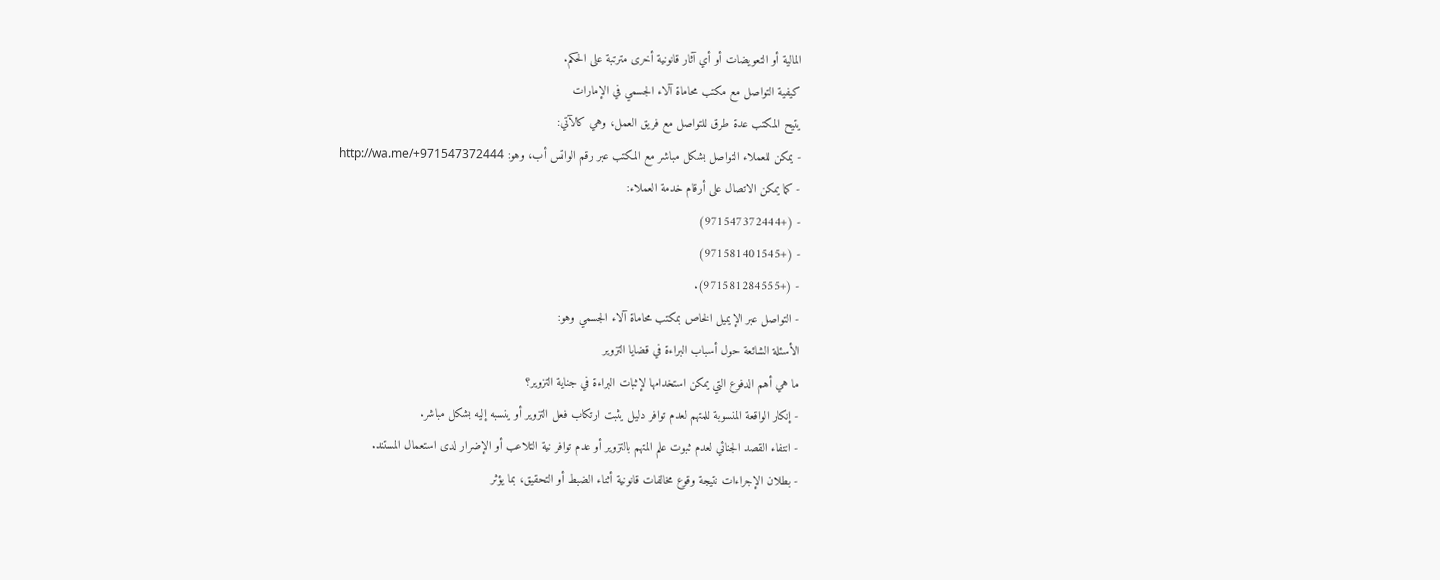المالية أو التعويضات أو أي آثار قانونية أخرى مترتبة على الحكم.
كيفية التواصل مع مكتب محاماة آلاء الجسمي في الإمارات
يتيح المكتب عدة طرق للتواصل مع فريق العمل، وهي كالآتي:
- يمكن للعملاء التواصل بشكل مباشر مع المكتب عبر رقم الواتس أب، وهو: http://wa.me/+971547372444
- كما يمكن الاتصال على أرقام خدمة العملاء:
- (+971547372444)
- (+971581401545)
- (+971581284555).
- التواصل عبر الإيميل الخاص بمكتب محاماة آلاء الجسمي وهو:
الأسئلة الشائعة حول أسباب البراءة في قضايا التزوير
ما هي أهم الدفوع التي يمكن استخدامها لإثبات البراءة في جناية التزوير؟
- إنكار الواقعة المنسوبة للمتهم لعدم توافر دليل يثبت ارتكاب فعل التزوير أو ينسبه إليه بشكل مباشر.
- انتفاء القصد الجنائي لعدم ثبوت علم المتهم بالتزوير أو عدم توافر نية التلاعب أو الإضرار لدى استعمال المستند.
- بطلان الإجراءات نتيجة وقوع مخالفات قانونية أثناء الضبط أو التحقيق، بما يؤثر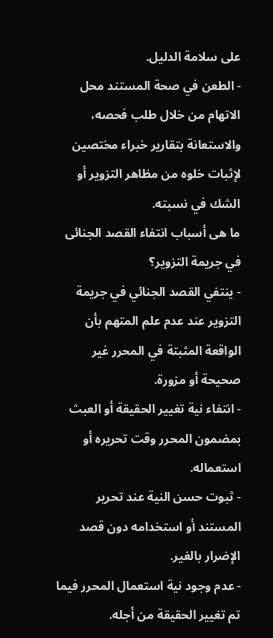على سلامة الدليل.
- الطعن في صحة المستند محل الاتهام من خلال طلب فحصه، والاستعانة بتقارير خبراء مختصين لإثبات خلوه من مظاهر التزوير أو الشك في نسبته.
ما هى أسباب انتفاء القصد الجنائى في جريمة التزوير؟
- ينتفي القصد الجنائي في جريمة التزوير عند عدم علم المتهم بأن الواقعة المثبتة في المحرر غير صحيحة أو مزورة.
- انتفاء نية تغيير الحقيقة أو العبث بمضمون المحرر وقت تحريره أو استعماله.
- ثبوت حسن النية عند تحرير المستند أو استخدامه دون قصد الإضرار بالغير.
- عدم وجود نية استعمال المحرر فيما تم تغيير الحقيقة من أجله.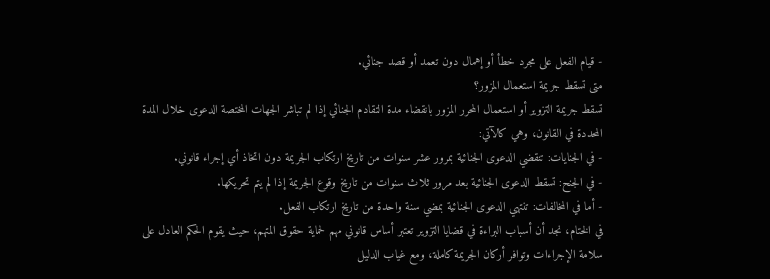- قيام الفعل على مجرد خطأ أو إهمال دون تعمد أو قصد جنائي.
متى تسقط جريمة استعمال المزور؟
تسقط جريمة التزوير أو استعمال المحرر المزور بانقضاء مدة التقادم الجنائي إذا لم تباشر الجهات المختصة الدعوى خلال المدة المحددة في القانون، وهي كالآتي:
- في الجنايات: تنقضي الدعوى الجنائية بمرور عشر سنوات من تاريخ ارتكاب الجريمة دون اتخاذ أي إجراء قانوني.
- في الجنح: تسقط الدعوى الجنائية بعد مرور ثلاث سنوات من تاريخ وقوع الجريمة إذا لم يتم تحريكها.
- أما في المخالفات: تنتهي الدعوى الجنائية بمضي سنة واحدة من تاريخ ارتكاب الفعل.
في الختام، نجد أن أسباب البراءة في قضايا التزوير تعتبر أساس قانوني مهم لحماية حقوق المتهم، حيث يقوم الحكم العادل على سلامة الإجراءات وتوافر أركان الجريمة كاملة، ومع غياب الدليل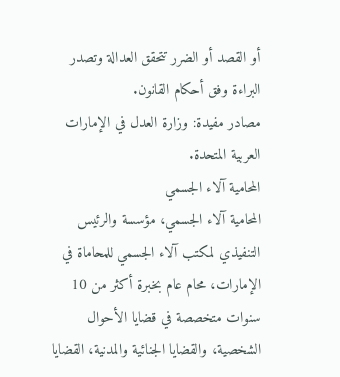أو القصد أو الضرر تتحقق العدالة وتصدر البراءة وفق أحكام القانون.
مصادر مفيدة: وزارة العدل في الإمارات العربية المتحدة.
المحامية آلاء الجسمي
المحامية آلاء الجسمي، مؤسسة والرئيس التنفيذي لمكتب آلاء الجسمي للمحاماة في الإمارات، محام عام بخبرة أكثر من 10 سنوات متخصصة في قضايا الأحوال الشخصية، والقضايا الجنائية والمدنية، القضايا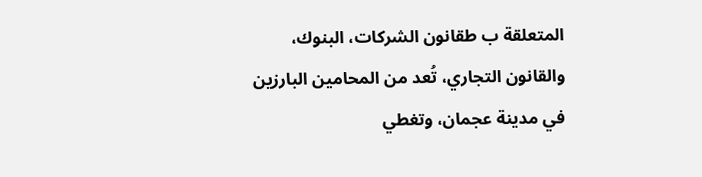المتعلقة ب طقانون الشركات، البنوك، والقانون التجاري، تُعد من المحامين البارزين في مدينة عجمان، وتغطي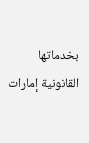بخدماتها القانونية إمارات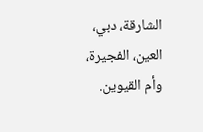الشارقة، دبي، العين، الفجيرة، وأم القيوين.